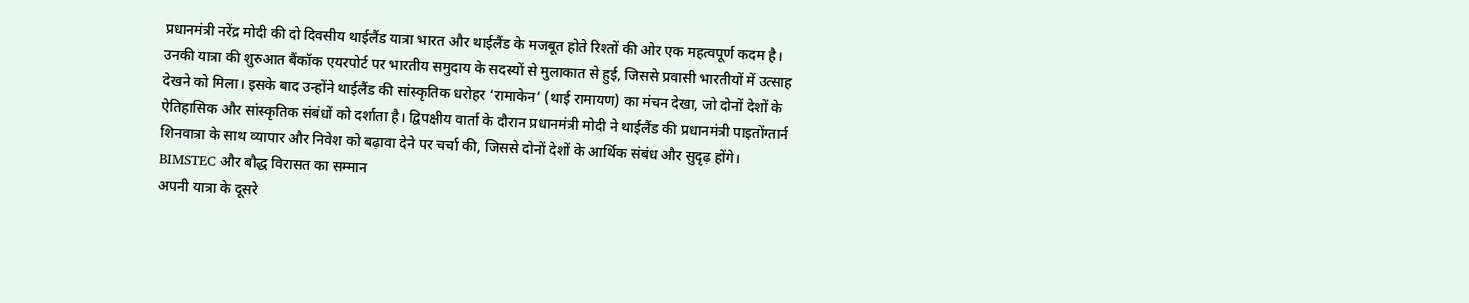प्रधानमंत्री नरेंद्र मोदी की दो दिवसीय थाईलैंड यात्रा भारत और थाईलैंड के मजबूत होते रिश्तों की ओर एक महत्वपूर्ण कदम है। उनकी यात्रा की शुरुआत बैंकॉक एयरपोर्ट पर भारतीय समुदाय के सदस्यों से मुलाकात से हुई, जिससे प्रवासी भारतीयों में उत्साह देखने को मिला। इसके बाद उन्होंने थाईलैंड की सांस्कृतिक धरोहर ‘रामाकेन’ (थाई रामायण) का मंचन देखा, जो दोनों देशों के ऐतिहासिक और सांस्कृतिक संबंधों को दर्शाता है। द्विपक्षीय वार्ता के दौरान प्रधानमंत्री मोदी ने थाईलैंड की प्रधानमंत्री पाइतोंग्तार्न शिनवात्रा के साथ व्यापार और निवेश को बढ़ावा देने पर चर्चा की, जिससे दोनों देशों के आर्थिक संबंध और सुदृढ़ होंगे।
BIMSTEC और बौद्ध विरासत का सम्मान
अपनी यात्रा के दूसरे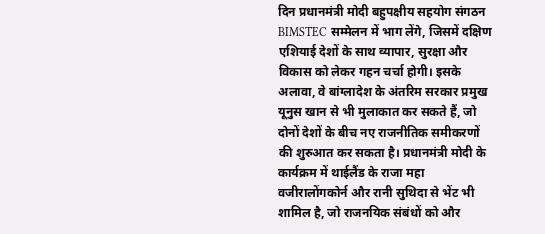दिन प्रधानमंत्री मोदी बहुपक्षीय सहयोग संगठन BIMSTEC सम्मेलन में भाग लेंगे, जिसमें दक्षिण एशियाई देशों के साथ व्यापार, सुरक्षा और विकास को लेकर गहन चर्चा होगी। इसके अलावा, वे बांग्लादेश के अंतरिम सरकार प्रमुख यूनुस खान से भी मुलाकात कर सकते हैं, जो दोनों देशों के बीच नए राजनीतिक समीकरणों की शुरुआत कर सकता है। प्रधानमंत्री मोदी के कार्यक्रम में थाईलैंड के राजा महा वजीरालोंगकोर्न और रानी सुथिदा से भेंट भी शामिल है, जो राजनयिक संबंधों को और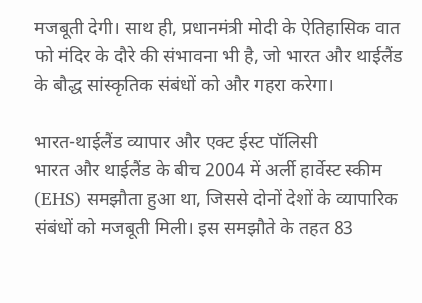मजबूती देगी। साथ ही, प्रधानमंत्री मोदी के ऐतिहासिक वात फो मंदिर के दौरे की संभावना भी है, जो भारत और थाईलैंड के बौद्ध सांस्कृतिक संबंधों को और गहरा करेगा।

भारत-थाईलैंड व्यापार और एक्ट ईस्ट पॉलिसी
भारत और थाईलैंड के बीच 2004 में अर्ली हार्वेस्ट स्कीम (EHS) समझौता हुआ था, जिससे दोनों देशों के व्यापारिक संबंधों को मजबूती मिली। इस समझौते के तहत 83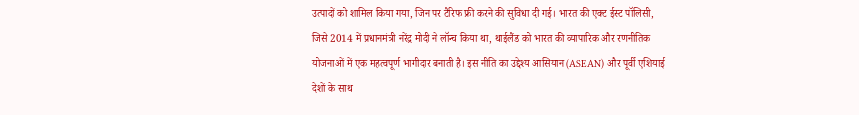उत्पादों को शामिल किया गया, जिन पर टैरिफ फ्री करने की सुविधा दी गई। भारत की एक्ट ईस्ट पॉलिसी, जिसे 2014 में प्रधानमंत्री नरेंद्र मोदी ने लॉन्च किया था, थाईलैंड को भारत की व्यापारिक और रणनीतिक योजनाओं में एक महत्वपूर्ण भागीदार बनाती है। इस नीति का उद्देश्य आसियान (ASEAN) और पूर्वी एशियाई देशों के साथ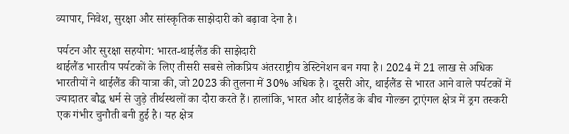व्यापार, निवेश, सुरक्षा और सांस्कृतिक साझेदारी को बढ़ावा देना है।

पर्यटन और सुरक्षा सहयोग: भारत-थाईलैंड की साझेदारी
थाईलैंड भारतीय पर्यटकों के लिए तीसरी सबसे लोकप्रिय अंतरराष्ट्रीय डेस्टिनेशन बन गया है। 2024 में 21 लाख से अधिक भारतीयों ने थाईलैंड की यात्रा की, जो 2023 की तुलना में 30% अधिक है। दूसरी ओर, थाईलैंड से भारत आने वाले पर्यटकों में ज्यादातर बौद्ध धर्म से जुड़े तीर्थस्थलों का दौरा करते हैं। हालांकि, भारत और थाईलैंड के बीच गोल्डन ट्राएंगल क्षेत्र में ड्रग तस्करी एक गंभीर चुनौती बनी हुई है। यह क्षेत्र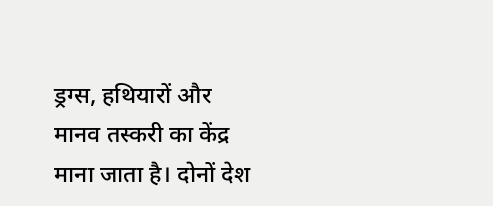ड्रग्स, हथियारों और मानव तस्करी का केंद्र माना जाता है। दोनों देश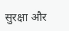सुरक्षा और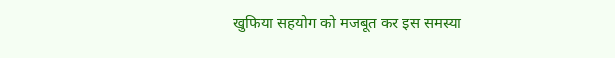खुफिया सहयोग को मजबूत कर इस समस्या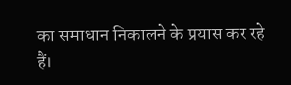का समाधान निकालने के प्रयास कर रहे हैं।